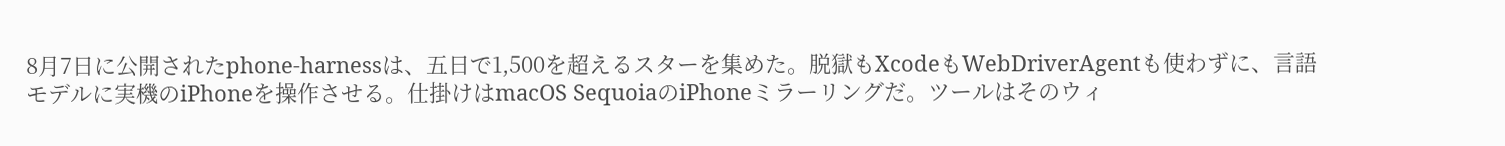8月7日に公開されたphone-harnessは、五日で1,500を超えるスターを集めた。脱獄もXcodeもWebDriverAgentも使わずに、言語モデルに実機のiPhoneを操作させる。仕掛けはmacOS SequoiaのiPhoneミラーリングだ。ツールはそのウィ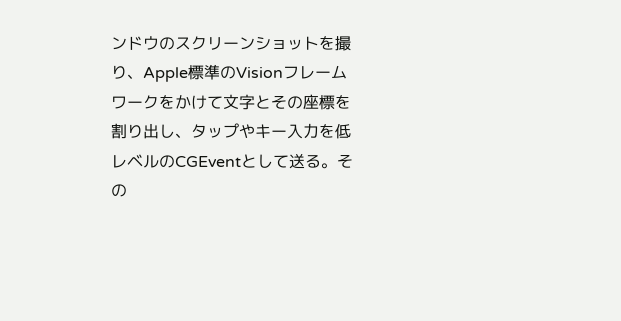ンドウのスクリーンショットを撮り、Apple標準のVisionフレームワークをかけて文字とその座標を割り出し、タップやキー入力を低レベルのCGEventとして送る。その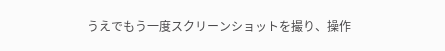うえでもう一度スクリーンショットを撮り、操作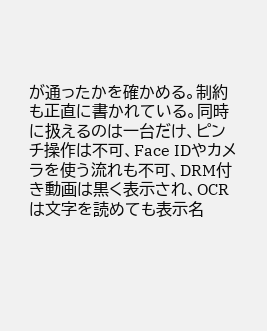が通ったかを確かめる。制約も正直に書かれている。同時に扱えるのは一台だけ、ピンチ操作は不可、Face IDやカメラを使う流れも不可、DRM付き動画は黒く表示され、OCRは文字を読めても表示名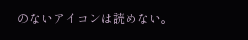のないアイコンは読めない。